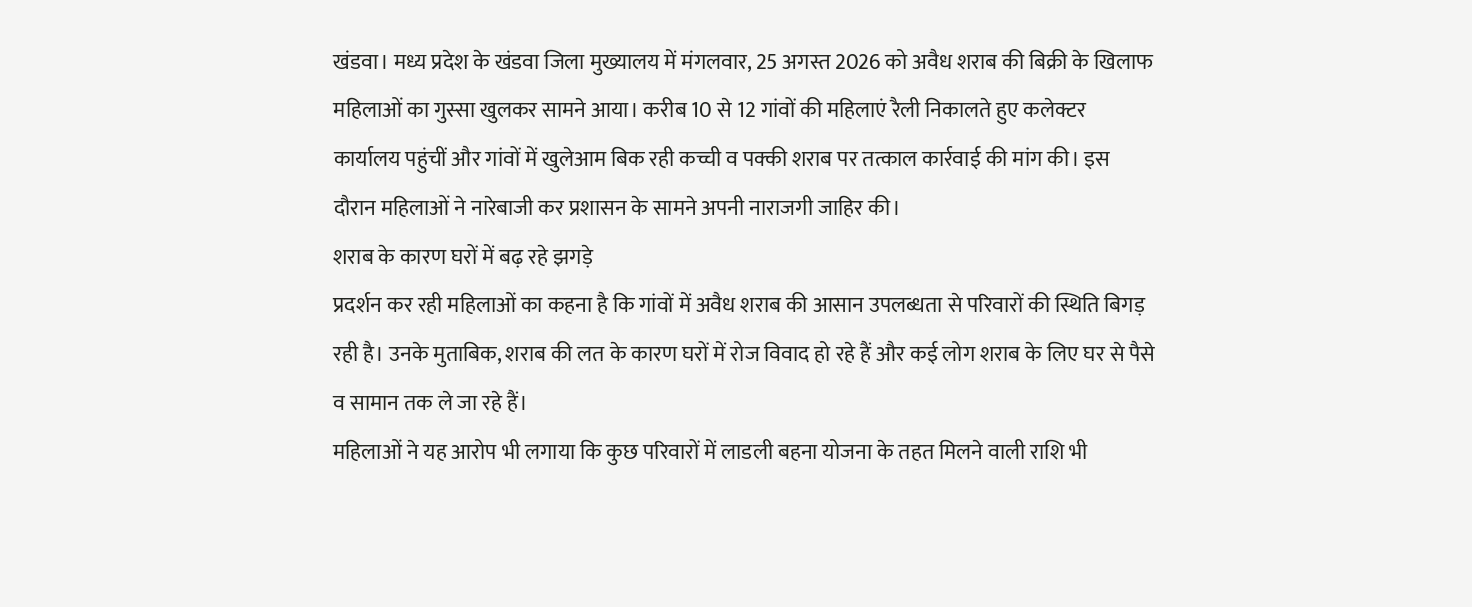खंडवा। मध्य प्रदेश के खंडवा जिला मुख्यालय में मंगलवार, 25 अगस्त 2026 को अवैध शराब की बिक्री के खिलाफ महिलाओं का गुस्सा खुलकर सामने आया। करीब 10 से 12 गांवों की महिलाएं रैली निकालते हुए कलेक्टर कार्यालय पहुंचीं और गांवों में खुलेआम बिक रही कच्ची व पक्की शराब पर तत्काल कार्रवाई की मांग की। इस दौरान महिलाओं ने नारेबाजी कर प्रशासन के सामने अपनी नाराजगी जाहिर की।
शराब के कारण घरों में बढ़ रहे झगड़े
प्रदर्शन कर रही महिलाओं का कहना है कि गांवों में अवैध शराब की आसान उपलब्धता से परिवारों की स्थिति बिगड़ रही है। उनके मुताबिक, शराब की लत के कारण घरों में रोज विवाद हो रहे हैं और कई लोग शराब के लिए घर से पैसे व सामान तक ले जा रहे हैं।
महिलाओं ने यह आरोप भी लगाया कि कुछ परिवारों में लाडली बहना योजना के तहत मिलने वाली राशि भी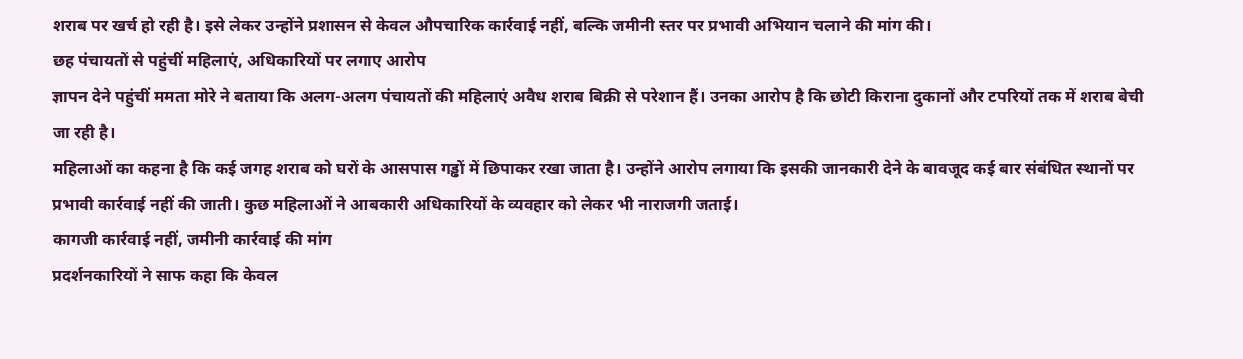शराब पर खर्च हो रही है। इसे लेकर उन्होंने प्रशासन से केवल औपचारिक कार्रवाई नहीं, बल्कि जमीनी स्तर पर प्रभावी अभियान चलाने की मांग की।
छह पंचायतों से पहुंचीं महिलाएं, अधिकारियों पर लगाए आरोप
ज्ञापन देने पहुंचीं ममता मोरे ने बताया कि अलग-अलग पंचायतों की महिलाएं अवैध शराब बिक्री से परेशान हैं। उनका आरोप है कि छोटी किराना दुकानों और टपरियों तक में शराब बेची जा रही है।
महिलाओं का कहना है कि कई जगह शराब को घरों के आसपास गड्ढों में छिपाकर रखा जाता है। उन्होंने आरोप लगाया कि इसकी जानकारी देने के बावजूद कई बार संबंधित स्थानों पर प्रभावी कार्रवाई नहीं की जाती। कुछ महिलाओं ने आबकारी अधिकारियों के व्यवहार को लेकर भी नाराजगी जताई।
कागजी कार्रवाई नहीं, जमीनी कार्रवाई की मांग
प्रदर्शनकारियों ने साफ कहा कि केवल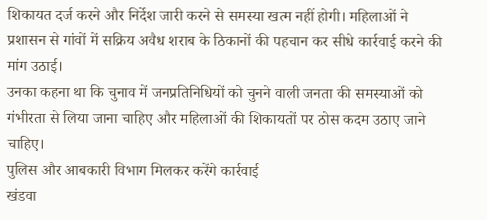शिकायत दर्ज करने और निर्देश जारी करने से समस्या खत्म नहीं होगी। महिलाओं ने प्रशासन से गांवों में सक्रिय अवैध शराब के ठिकानों की पहचान कर सीधे कार्रवाई करने की मांग उठाई।
उनका कहना था कि चुनाव में जनप्रतिनिधियों को चुनने वाली जनता की समस्याओं को गंभीरता से लिया जाना चाहिए और महिलाओं की शिकायतों पर ठोस कदम उठाए जाने चाहिए।
पुलिस और आबकारी विभाग मिलकर करेंगे कार्रवाई
खंडवा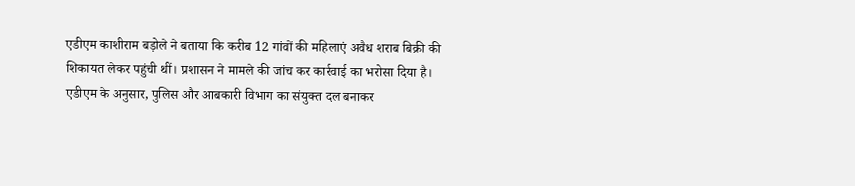एडीएम काशीराम बड़ोले ने बताया कि करीब 12 गांवों की महिलाएं अवैध शराब बिक्री की शिकायत लेकर पहुंची थीं। प्रशासन ने मामले की जांच कर कार्रवाई का भरोसा दिया है।
एडीएम के अनुसार, पुलिस और आबकारी विभाग का संयुक्त दल बनाकर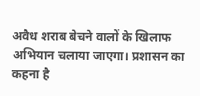अवैध शराब बेचने वालों के खिलाफ अभियान चलाया जाएगा। प्रशासन का कहना है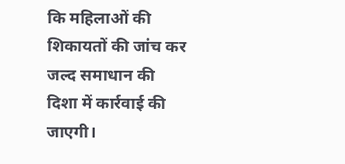कि महिलाओं की शिकायतों की जांच कर जल्द समाधान की दिशा में कार्रवाई की जाएगी।